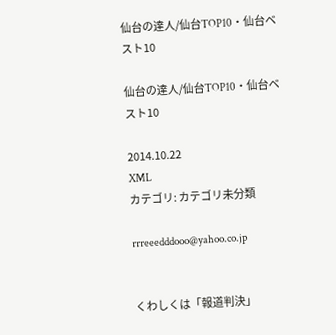仙台の達人/仙台TOP10・仙台ベスト10

仙台の達人/仙台TOP10・仙台ベスト10

2014.10.22
XML
カテゴリ: カテゴリ未分類

rrreeedddooo@yahoo.co.jp


くわしくは「報道判決」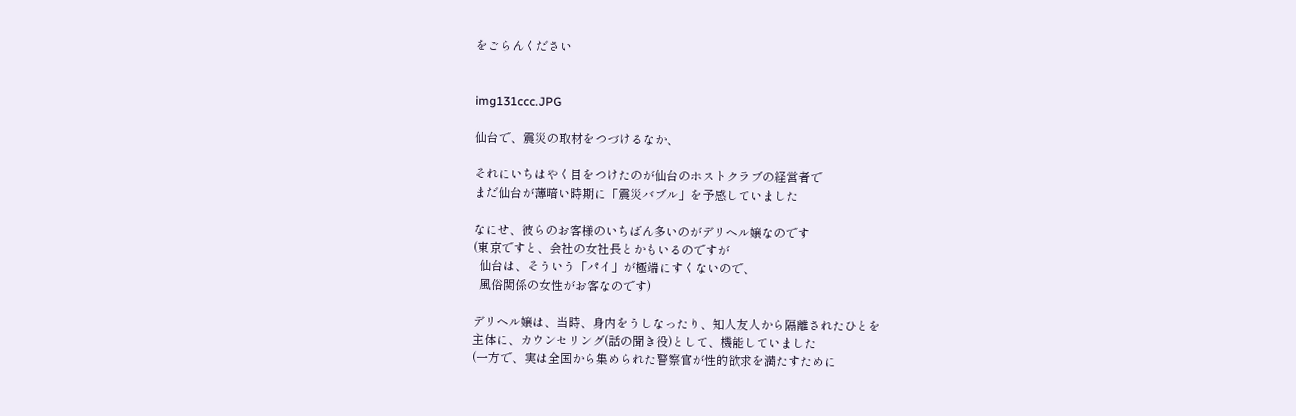をごらんください


img131ccc.JPG

仙台で、震災の取材をつづけるなか、

それにいちはやく目をつけたのが仙台のホストクラブの経営者で
まだ仙台が薄暗い時期に「震災バブル」を予感していました

なにせ、彼らのお客様のいちばん多いのがデリヘル嬢なのです
(東京ですと、会社の女社長とかもいるのですが
  仙台は、そういう「パイ」が極端にすくないので、
  風俗関係の女性がお客なのです)

デリヘル嬢は、当時、身内をうしなったり、知人友人から隔離されたひとを
主体に、カウンセリング(話の聞き役)として、機能していました
(一方で、実は全国から集められた警察官が性的欲求を満たすために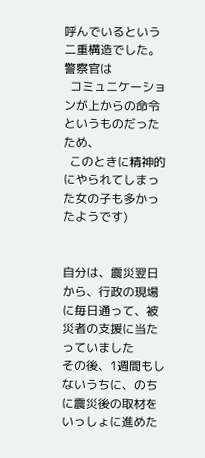呼んでいるという二重構造でした。警察官は
  コミュニケーションが上からの命令というものだったため、
  このときに精神的にやられてしまった女の子も多かったようです)


自分は、震災翌日から、行政の現場に毎日通って、被災者の支援に当たっていました
その後、1週間もしないうちに、のちに震災後の取材をいっしょに進めた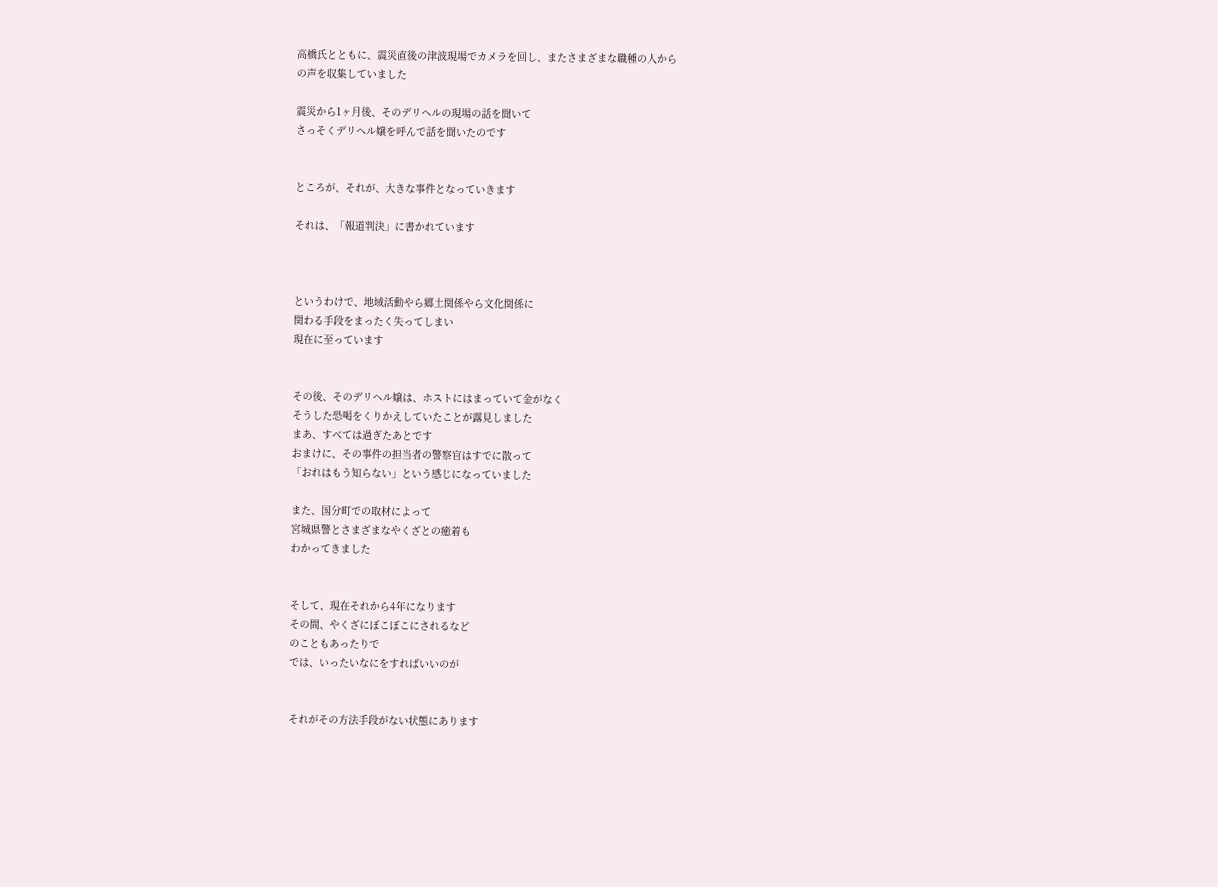高橋氏とともに、震災直後の津波現場でカメラを回し、またさまざまな職種の人から
の声を収集していました

震災から1ヶ月後、そのデリヘルの現場の話を聞いて
さっそくデリヘル嬢を呼んで話を聞いたのです


ところが、それが、大きな事件となっていきます

それは、「報道判決」に書かれています



というわけで、地域活動やら郷土関係やら文化関係に
関わる手段をまったく失ってしまい
現在に至っています


その後、そのデリヘル嬢は、ホストにはまっていて金がなく
そうした恐喝をくりかえしていたことが露見しました
まあ、すべては過ぎたあとです
おまけに、その事件の担当者の警察官はすでに散って
「おれはもう知らない」という感じになっていました

また、国分町での取材によって
宮城県警とさまざまなやくざとの癒着も
わかってきました


そして、現在それから4年になります
その間、やくざにぼこぼこにされるなど
のこともあったりで
では、いったいなにをすればいいのが


それがその方法手段がない状態にあります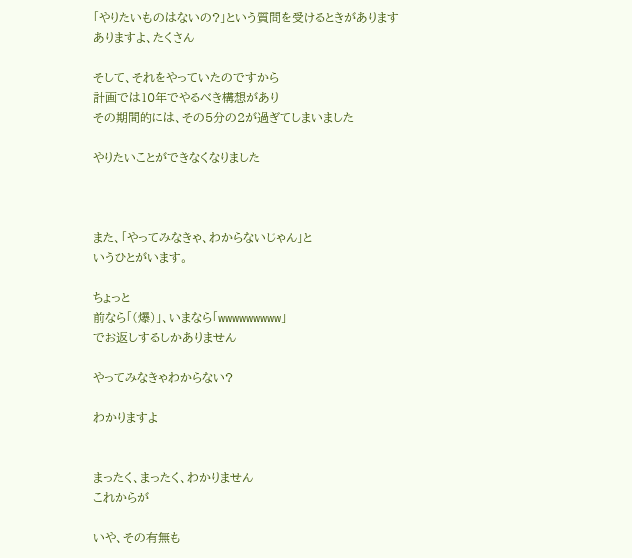「やりたいものはないの?」という質問を受けるときがあります
ありますよ、たくさん

そして、それをやっていたのですから
計画では10年でやるべき構想があり
その期間的には、その5分の2が過ぎてしまいました

やりたいことができなくなりました



また、「やってみなきゃ、わからないじゃん」と
いうひとがいます。

ちょっと
前なら「(爆)」、いまなら「wwwwwwwww」
でお返しするしかありません

やってみなきゃわからない?

わかりますよ


まったく、まったく、わかりません
これからが

いや、その有無も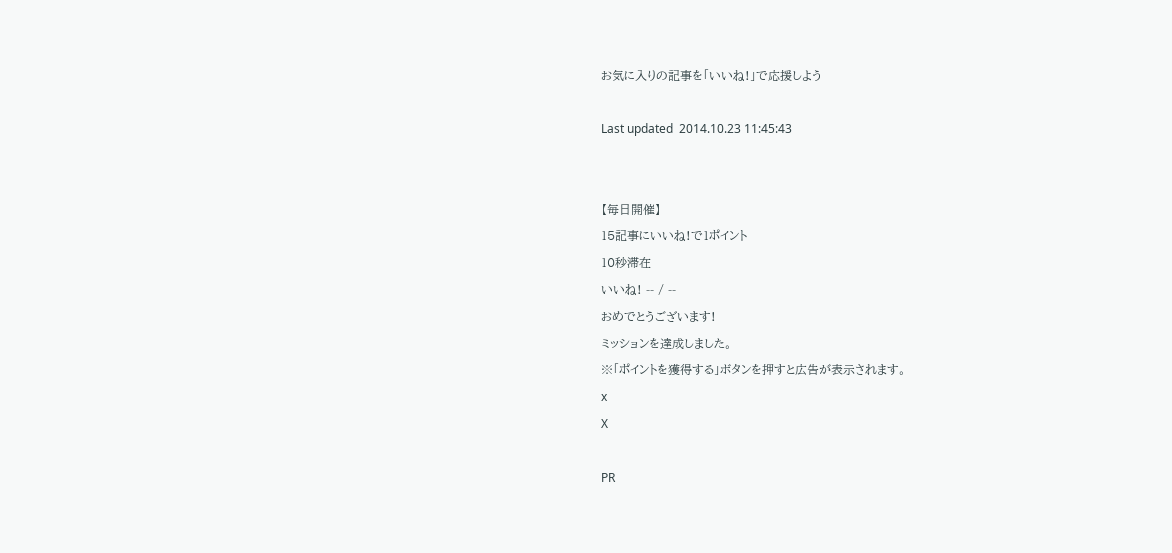お気に入りの記事を「いいね!」で応援しよう

Last updated  2014.10.23 11:45:43


【毎日開催】
15記事にいいね!で1ポイント
10秒滞在
いいね! -- / --
おめでとうございます!
ミッションを達成しました。
※「ポイントを獲得する」ボタンを押すと広告が表示されます。
x
X

PR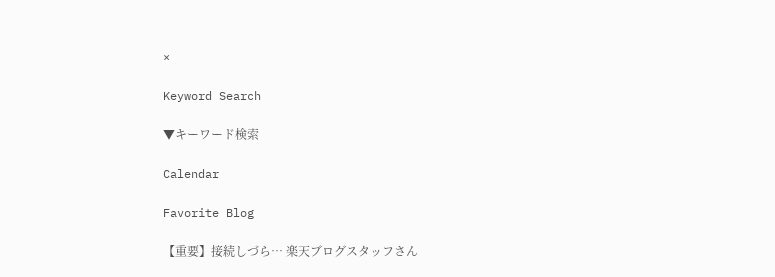×

Keyword Search

▼キーワード検索

Calendar

Favorite Blog

【重要】接続しづら… 楽天ブログスタッフさん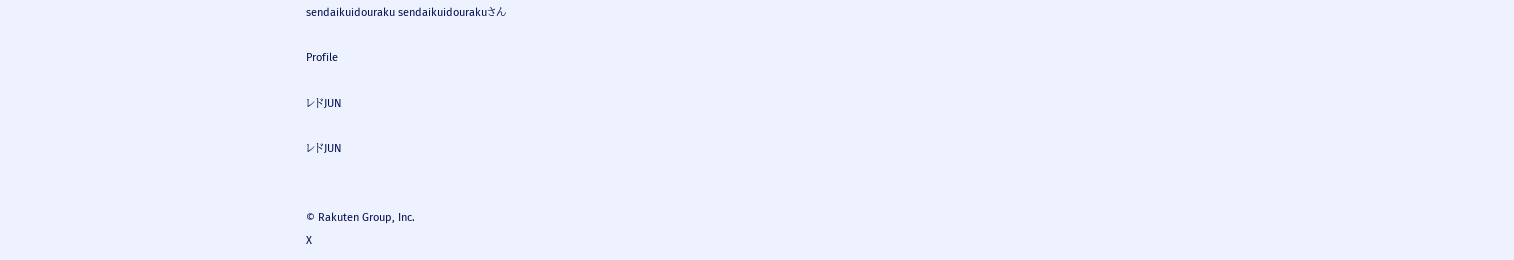sendaikuidouraku sendaikuidourakuさん

Profile

レドJUN

レドJUN


© Rakuten Group, Inc.
X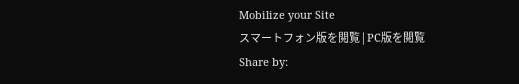Mobilize your Site
スマートフォン版を閲覧 | PC版を閲覧
Share by: